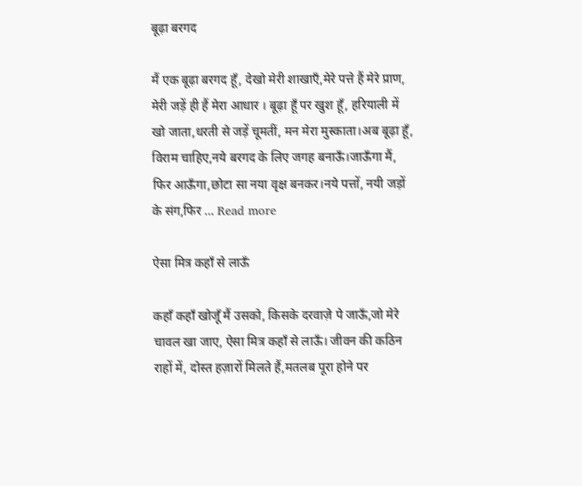बूढ़ा बरगद

मैं एक बूढ़ा बरगद हूँ, देखो मेरी शाखाएँ,मेरे पत्ते हैं मेरे प्राण, मेरी जड़ें ही हैं मेरा आधार । बूढ़ा हूँ पर खुश हूँ, हरियाली में खो जाता,धरती से जड़ें चूमतीं, मन मेरा मुस्काता।अब बूढ़ा हूँ, विराम चाहिए,नये बरगद के लिए जगह बनाऊँ।जाऊँगा मैं, फिर आऊँगा,छोटा सा नया वृक्ष बनकर।नये पत्तों, नयी जड़ों के संग,फिर … Read more

ऐसा मित्र कहाँ से लाऊँ

कहाँ कहाँ खोजूँ मैं उसको, किसके दरवाज़े पे जाऊँ,जो मेरे चावल खा जाए, ऐसा मित्र कहाँ से लाऊँ। जीवन की कठिन राहों में, दोस्त हज़ारों मिलते हैं,मतलब पूरा होने पर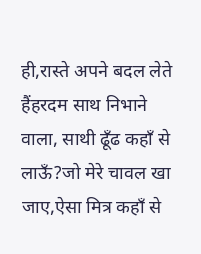ही,रास्ते अपने बदल लेते हैंहरदम साथ निभाने वाला, साथी ढूँढ कहाँ से लाऊँ?जो मेरे चावल खा जाए,ऐसा मित्र कहाँ से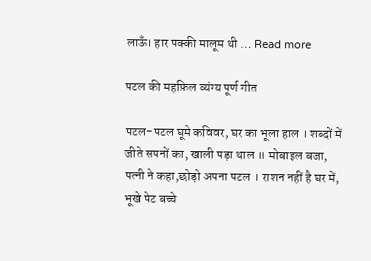लाऊँ। हार पक्की मालूम थी … Read more

पटल की महफ़िल व्यंग्य पूर्ण गीत

पटल-पटल घूमे कविवर, घर का भूला हाल । शब्दों में जीते सपनों का, खाली पड़ा थाल ॥ मोबाइल बजा, पत्नी ने कहा,छोड़ो अपना पटल । राशन नहीं है घर में, भूखे पेट बच्चे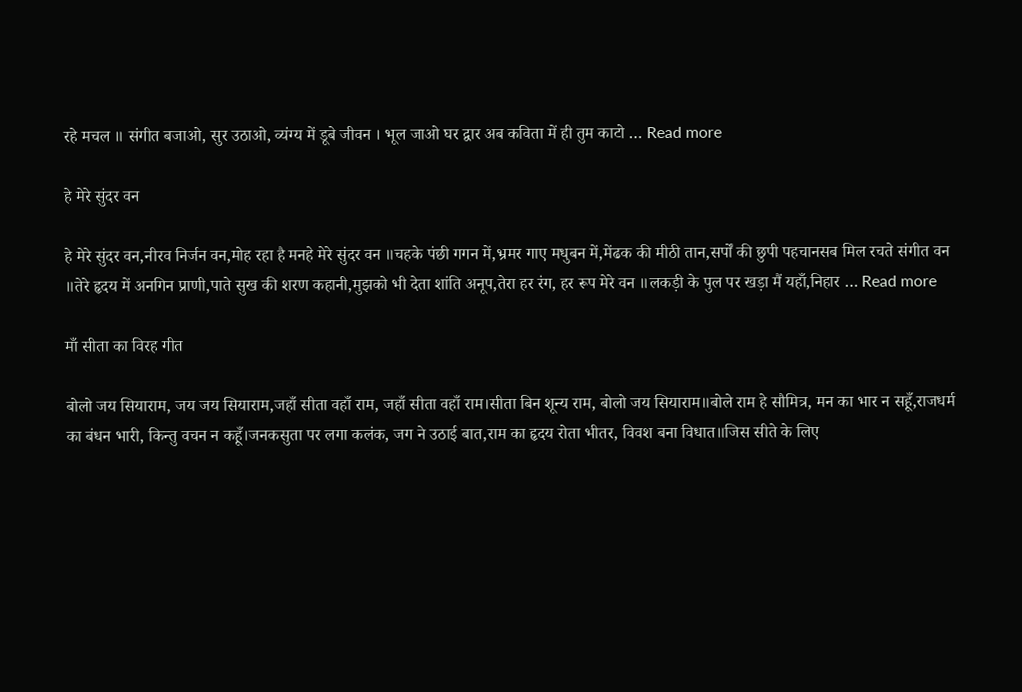रहे मचल ॥ संगीत बजाओ, सुर उठाओ, व्यंग्य में डूबे जीवन । भूल जाओ घर द्वार अब कविता में ही तुम काटो … Read more

हे मेरे सुंदर वन

हे मेरे सुंदर वन,नीरव निर्जन वन,मोह रहा है मनहे मेरे सुंदर वन ॥चहके पंछी गगन में,भ्रमर गाए मधुबन में,मेंढक की मीठी तान,सर्पों की छुपी पहचानसब मिल रचते संगीत वन ॥तेरे हृदय में अनगिन प्राणी,पाते सुख की शरण कहानी,मुझको भी देता शांति अनूप,तेरा हर रंग, हर रूप मेरे वन ॥लकड़ी के पुल पर खड़ा मैं यहाँ,निहार … Read more

माँ सीता का विरह गीत

बोलो जय सियाराम, जय जय सियाराम,जहाँ सीता वहाँ राम, जहाँ सीता वहाँ राम।सीता बिन शून्य राम, बोलो जय सियाराम॥बोले राम हे सौमित्र, मन का भार न सहूँ,राजधर्म का बंधन भारी, किन्तु वचन न कहूँ।जनकसुता पर लगा कलंक, जग ने उठाई बात,राम का हृदय रोता भीतर, विवश बना विधात॥जिस सीते के लिए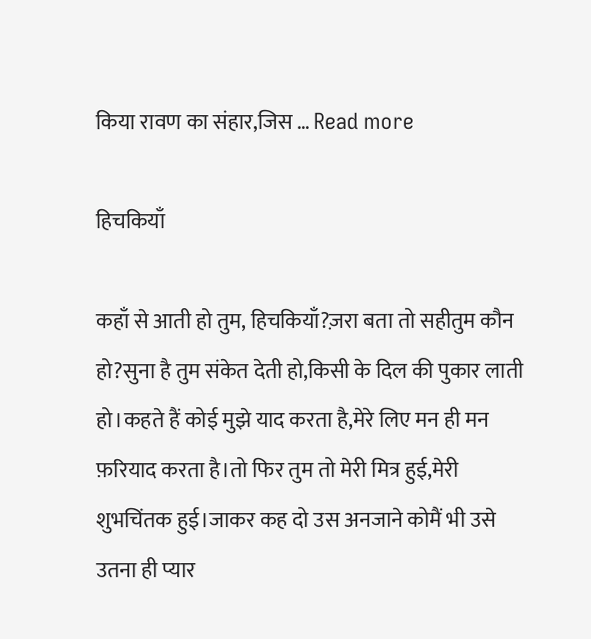किया रावण का संहार,जिस … Read more

हिचकियाँ

कहाँ से आती हो तुम, हिचकियाँ?ज़रा बता तो सहीतुम कौन हो?सुना है तुम संकेत देती हो,किसी के दिल की पुकार लाती हो।कहते हैं कोई मुझे याद करता है,मेरे लिए मन ही मन फ़रियाद करता है।तो फिर तुम तो मेरी मित्र हुई,मेरी शुभचिंतक हुई।जाकर कह दो उस अनजाने कोमैं भी उसे उतना ही प्यार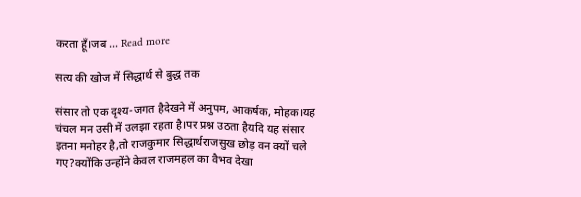करता हूँ।जब … Read more

सत्य की खोज में सिद्धार्थ से बुद्ध तक

संसार तो एक दृश्य-जगत हैदेखने में अनुपम, आकर्षक, मोहक।यह चंचल मन उसी में उलझा रहता है।पर प्रश्न उठता हैयदि यह संसार इतना मनोहर है,तो राजकुमार सिद्धार्थराजसुख छोड़ वन क्यों चले गए?क्योंकि उन्होंने केवल राजमहल का वैभव देखा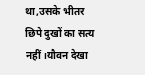था,उसके भीतर छिपे दुखों का सत्य नहीं।यौवन देखा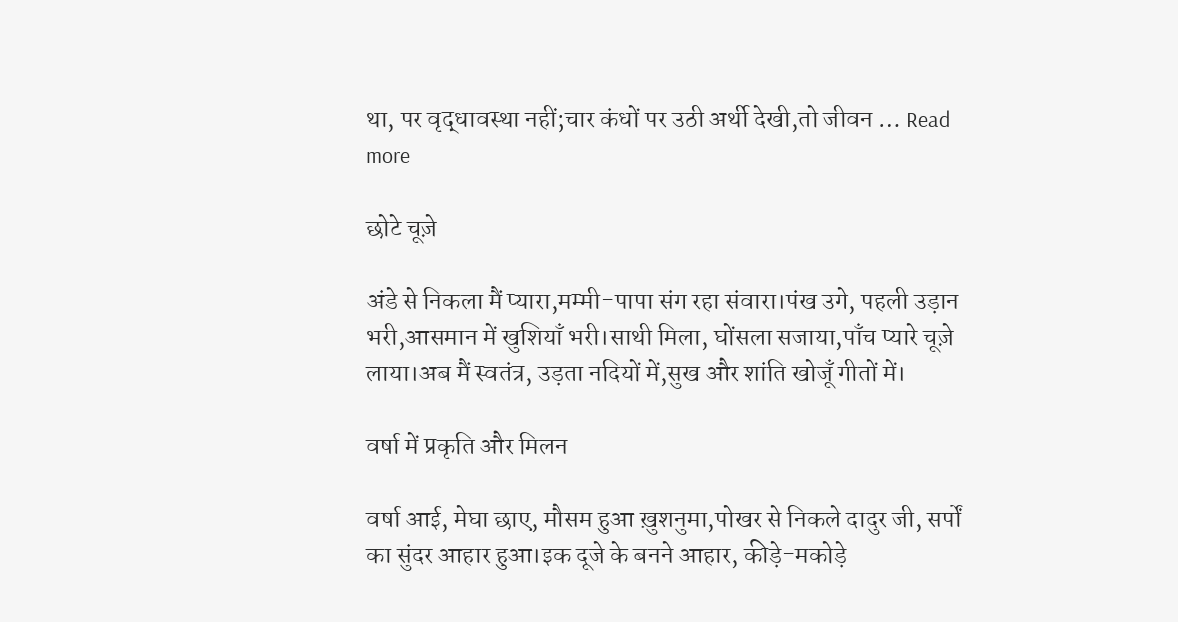था, पर वृद्धावस्था नहीं;चार कंधों पर उठी अर्थी देखी,तो जीवन … Read more

छोटे चूज़े

अंडे से निकला मैं प्यारा,मम्मी-पापा संग रहा संवारा।पंख उगे, पहली उड़ान भरी,आसमान में खुशियाँ भरी।साथी मिला, घोंसला सजाया,पाँच प्यारे चूज़े लाया।अब मैं स्वतंत्र, उड़ता नदियों में,सुख और शांति खोजूँ गीतों में।

वर्षा में प्रकृति और मिलन

वर्षा आई, मेघा छाए, मौसम हुआ ख़ुशनुमा,पोखर से निकले दादुर जी, सर्पों का सुंदर आहार हुआ।इक दूजे के बनने आहार, कीड़े-मकोड़े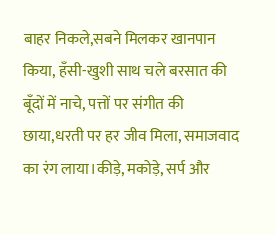बाहर निकले,सबने मिलकर खानपान किया, हँसी-खुशी साथ चले बरसात की बूँदों में नाचे, पत्तों पर संगीत की छाया,धरती पर हर जीव मिला, समाजवाद का रंग लाया।कीड़े, मकोड़े, सर्प और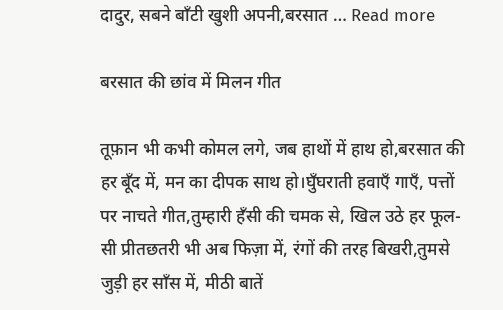दादुर, सबने बाँटी खुशी अपनी,बरसात … Read more

बरसात की छांव में मिलन गीत

तूफ़ान भी कभी कोमल लगे, जब हाथों में हाथ हो,बरसात की हर बूँद में, मन का दीपक साथ हो।घुँघराती हवाएँ गाएँ, पत्तों पर नाचते गीत,तुम्हारी हँसी की चमक से, खिल उठे हर फूल-सी प्रीतछतरी भी अब फिज़ा में, रंगों की तरह बिखरी,तुमसे जुड़ी हर साँस में, मीठी बातें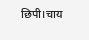छिपी।चाय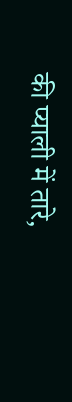की प्याली में तारे,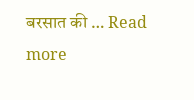बरसात की … Read more